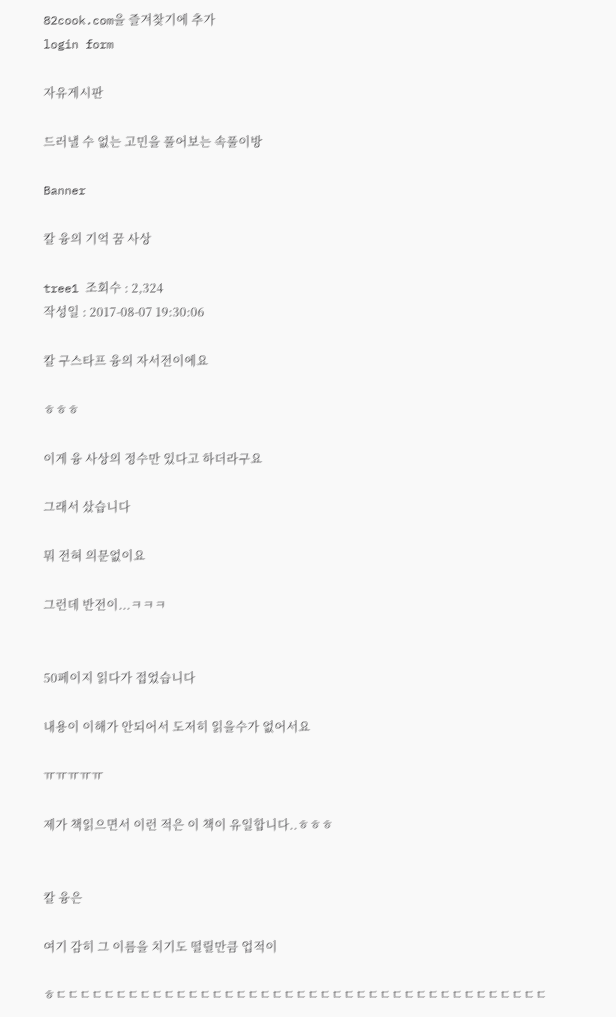82cook.com을 즐겨찾기에 추가
login form

자유게시판

드러낼 수 없는 고민을 풀어보는 속풀이방

Banner

칼 융의 기억 꿈 사상

tree1 조회수 : 2,324
작성일 : 2017-08-07 19:30:06

칼 구스타프 융의 자서전이에요

ㅎㅎㅎ

이게 융 사상의 정수만 있다고 하더라구요

그래서 샀습니다

뭐 전혀 의문없이요

그런데 반전이...ㅋㅋㅋ


50페이지 읽다가 접었습니다

내용이 이해가 안되어서 도저히 읽을수가 없어서요

ㅠㅠㅠㅠㅠ

제가 책읽으면서 이런 적은 이 책이 유일합니다..ㅎㅎㅎ


칼 융은

여기 감히 그 이름을 치기도 떨릴만큼 업적이

ㅎㄷㄷㄷㄷㄷㄷㄷㄷㄷㄷㄷㄷㄷㄷㄷㄷㄷㄷㄷㄷㄷㄷㄷㄷㄷㄷㄷㄷㄷㄷㄷㄷㄷㄷㄷㄷㄷㄷㄷㄷㄷ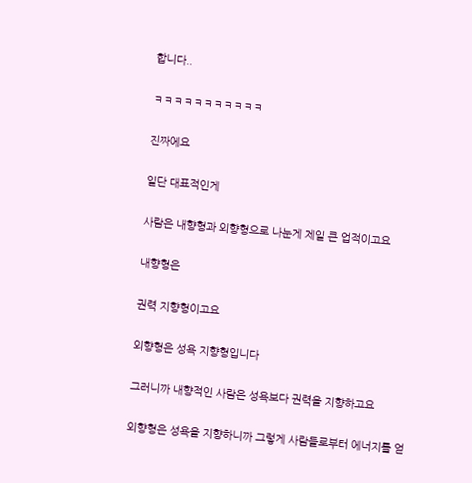합니다..

ㅋㅋㅋㅋㅋㅋㅋㅋㅋㅋㅋ

진짜에요

일단 대표적인게

사람은 내향형과 외향형으로 나눈게 제일 큰 업적이고요

내향형은

권력 지향형이고요

외향형은 성욕 지향형입니다

그러니까 내향적인 사람은 성욕보다 권력을 지향하고요

외향형은 성욕을 지향하니까 그렇게 사람들로부터 에너지를 얻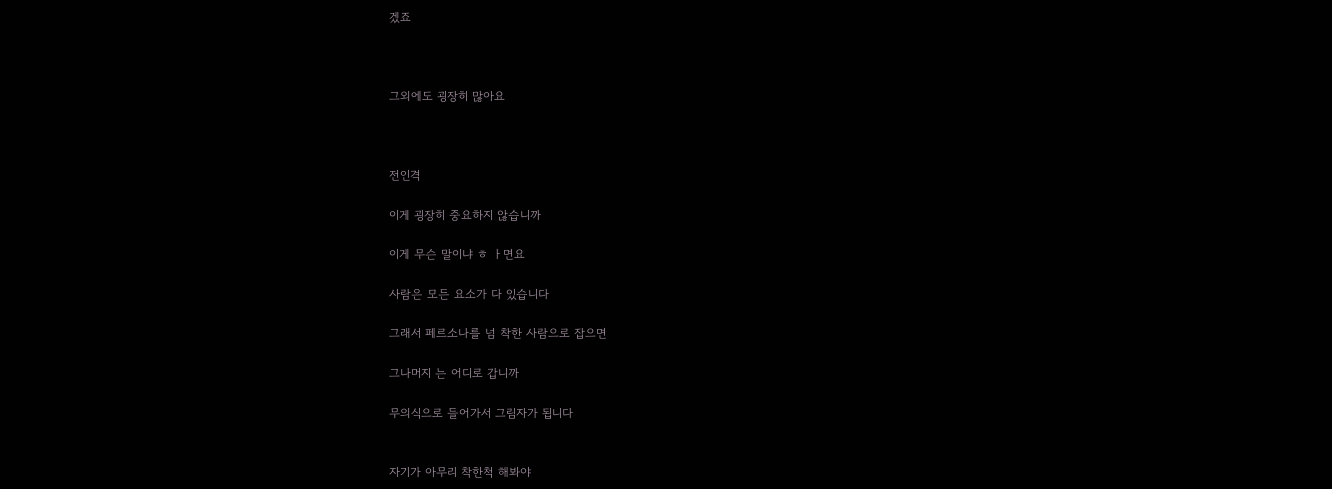겠죠



그외에도 굉장히 많아요



전인격

이게 굉장히 중요하지 않습니까

이게 무슨 말이냐 ㅎ ㅏ면요

사람은 모든 요소가 다 있습니다

그래서 페르소나를 넘 착한 사람으로 잡으면

그나머지 는 어디로 갑니까

무의식으로 들어가서 그림자가 됩니다


자기가 아무리 착한척 해봐야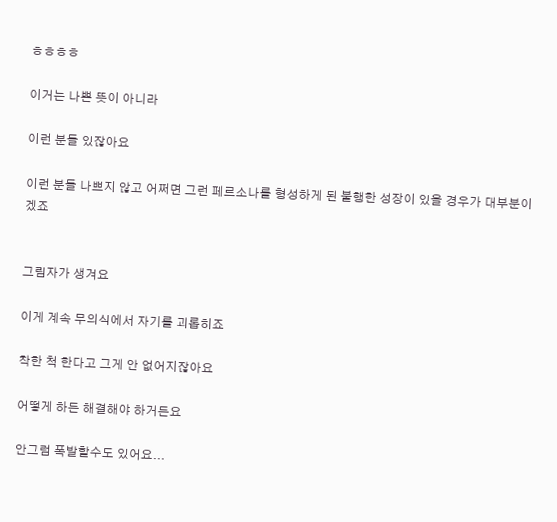ㅎㅎㅎㅎ

이거는 나쁜 뜻이 아니라

이런 분들 있잖아요

이런 분들 나쁘지 않고 어쩌면 그런 페르소나를 형성하게 된 불행한 성장이 있을 경우가 대부분이겠죠


그림자가 생겨요

이게 계속 무의식에서 자기를 괴롭히죠

착한 척 한다고 그게 안 없어지잖아요

어떻게 하든 해결해야 하거든요

안그럼 폭발할수도 있어요...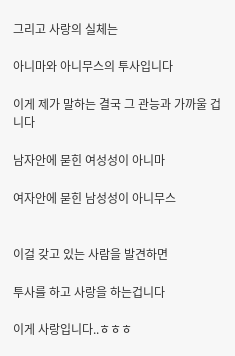그리고 사랑의 실체는

아니마와 아니무스의 투사입니다

이게 제가 말하는 결국 그 관능과 가까울 겁니다

남자안에 묻힌 여성성이 아니마

여자안에 묻힌 남성성이 아니무스


이걸 갖고 있는 사람을 발견하면

투사를 하고 사랑을 하는겁니다

이게 사랑입니다..ㅎㅎㅎ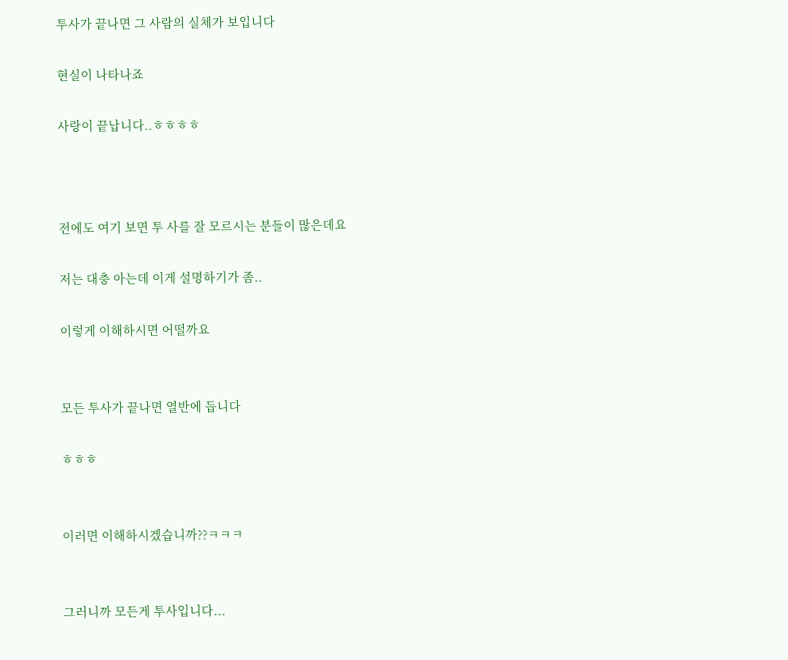투사가 끝나면 그 사람의 실체가 보입니다

현실이 나타나죠

사랑이 끝납니다..ㅎㅎㅎㅎ



전에도 여기 보면 투 사를 잘 모르시는 분들이 많은데요

저는 대충 아는데 이게 설명하기가 좀..

이렇게 이해하시면 어떨까요


모든 투사가 끝나면 열반에 듭니다

ㅎㅎㅎ


이러면 이해하시겠습니까??ㅋㅋㅋ


그러니까 모든게 투사입니다...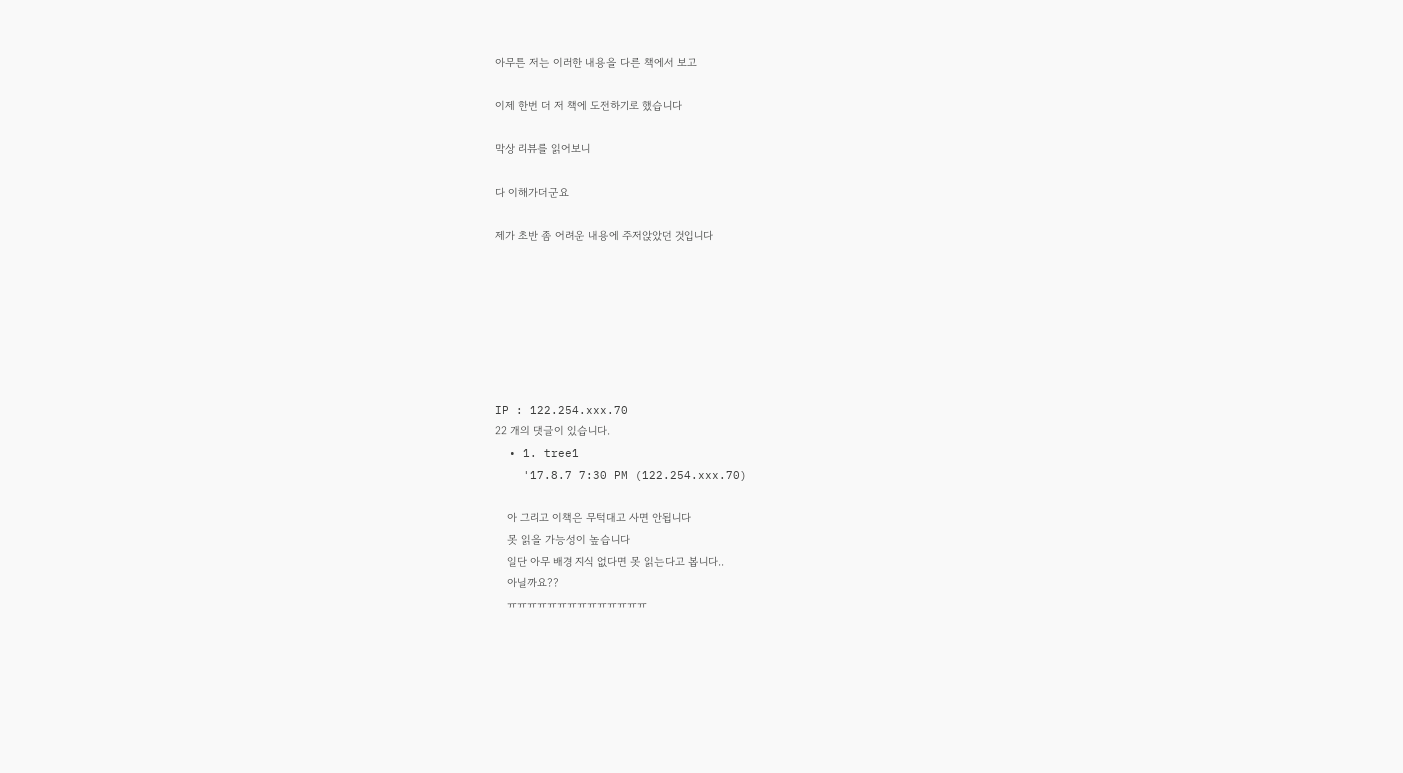아무튼 저는 이러한 내용을 다른 책에서 보고

이제 한번 더 저 책에 도전하기로 했습니다

막상 리뷰를 읽어보니

다 이해가더군요

제가 초반 좀 어려운 내용에 주저앉았던 것입니다







IP : 122.254.xxx.70
22 개의 댓글이 있습니다.
  • 1. tree1
    '17.8.7 7:30 PM (122.254.xxx.70)

    아 그리고 이책은 무턱대고 사면 안됩니다
    못 읽을 가능성이 높습니다
    일단 아무 배경 지식 없다면 못 읽는다고 봅니다..
    아닐까요??
    ㅠㅠㅠㅠㅠㅠㅠㅠㅠㅠㅠㅠㅠㅠ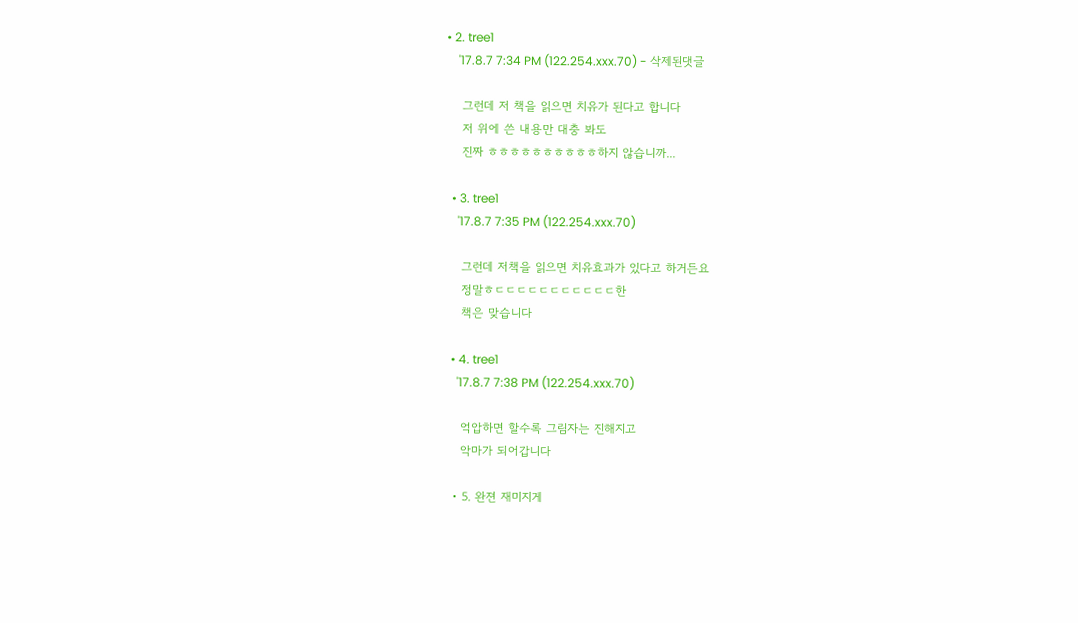• 2. tree1
    '17.8.7 7:34 PM (122.254.xxx.70) - 삭제된댓글

    그런데 저 책을 읽으면 치유가 된다고 합니다
    저 위에 쓴 내용만 대충 봐도
    진짜 ㅎㅎㅎㅎㅎㅎㅎㅎㅎㅎ하지 않습니까...

  • 3. tree1
    '17.8.7 7:35 PM (122.254.xxx.70)

    그런데 저책을 읽으면 치유효과가 있다고 하거든요
    정말ㅎㄷㄷㄷㄷㄷㄷㄷㄷㄷㄷㄷ한
    책은 맞습니다

  • 4. tree1
    '17.8.7 7:38 PM (122.254.xxx.70)

    억압하면 할수록 그림자는 진해지고
    악마가 되어갑니다

  • 5. 완젼 재미지게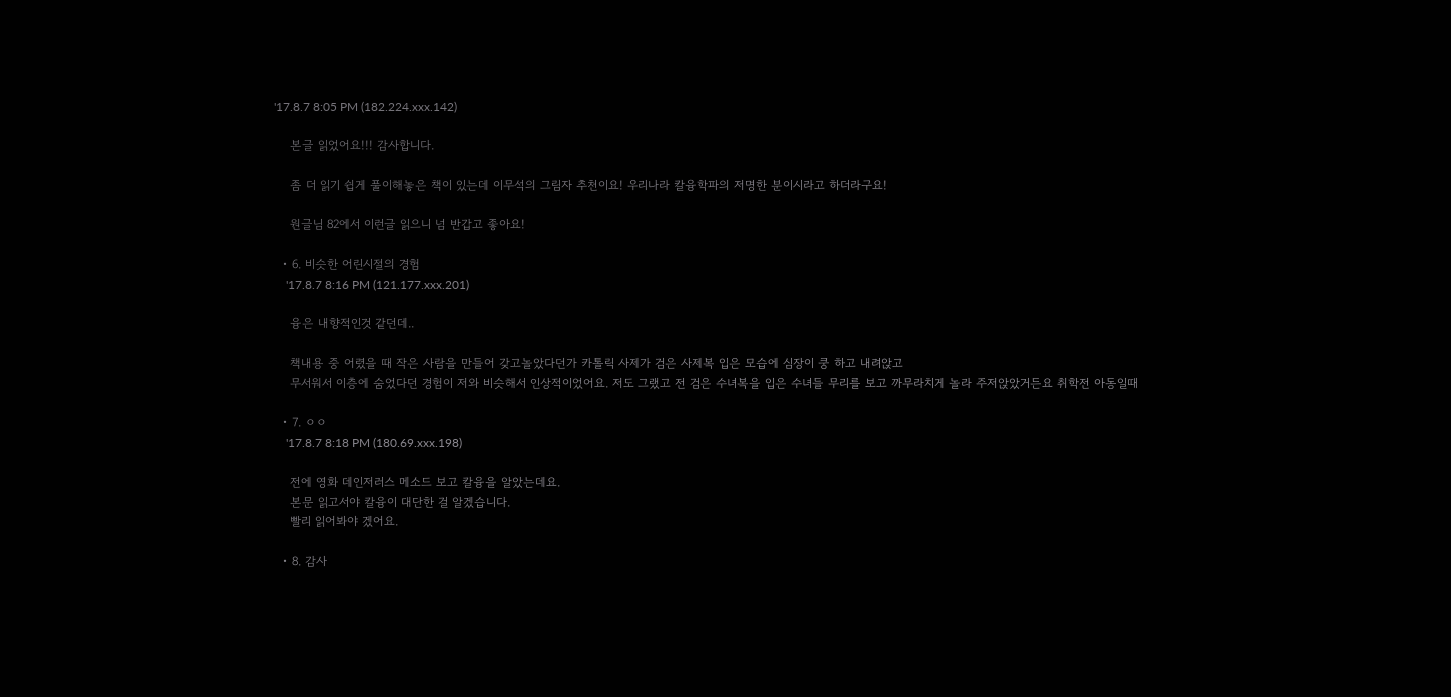'17.8.7 8:05 PM (182.224.xxx.142)

    본글 읽었어요!!! 감사합니다.

    좀 더 읽기 쉽게 풀이해놓은 책이 있는데 이무석의 그림자 추천이요! 우리나라 칼융학파의 저명한 분이시라고 하더라구요!

    원글님 82에서 이런글 읽으니 넘 반갑고 좋아요!

  • 6. 비슷한 어린시절의 경험
    '17.8.7 8:16 PM (121.177.xxx.201)

    융은 내향적인것 같던데..

    책내용 중 어렸을 때 작은 사람을 만들어 갖고놀았다던가 카톨릭 사제가 검은 사제복 입은 모습에 심장이 쿵 하고 내려앉고
    무서워서 이층에 숨었다던 경험이 저와 비슷해서 인상적이었어요. 저도 그랬고 전 검은 수녀복을 입은 수녀들 무리를 보고 까무라치게 놀라 주저앉았거든요 취학전 아동일때

  • 7. ㅇㅇ
    '17.8.7 8:18 PM (180.69.xxx.198)

    전에 영화 데인저러스 메소드 보고 칼융을 알았는데요.
    본문 읽고서야 칼융이 대단한 걸 알겠습니다.
    빨리 읽어봐야 겠어요.

  • 8. 감사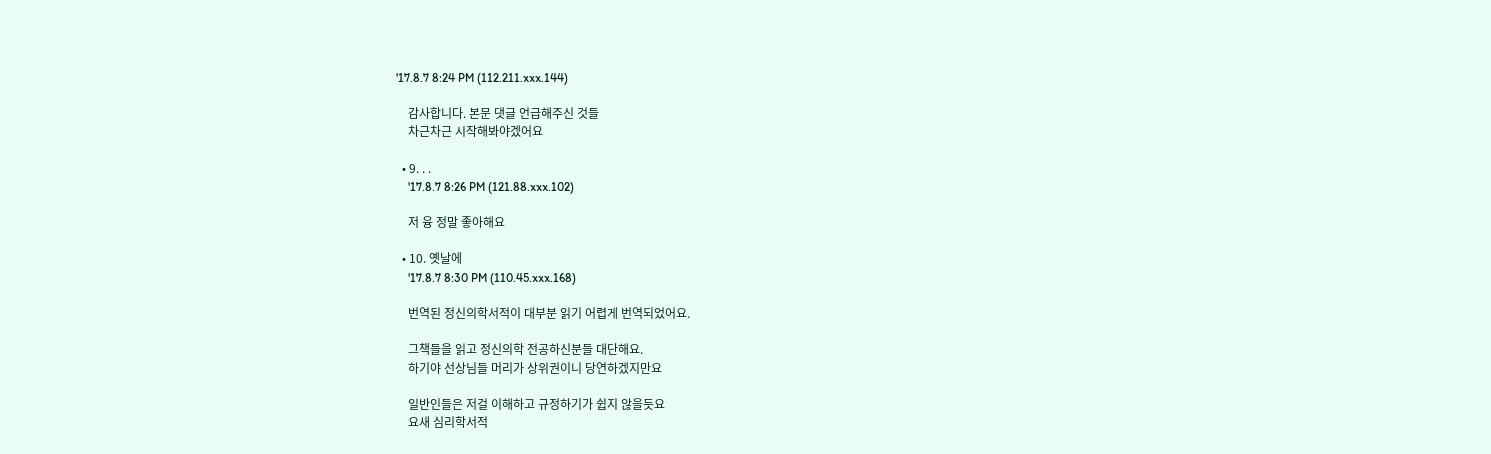'17.8.7 8:24 PM (112.211.xxx.144)

    감사합니다. 본문 댓글 언급해주신 것들
    차근차근 시작해봐야겠어요

  • 9. . .
    '17.8.7 8:26 PM (121.88.xxx.102)

    저 융 정말 좋아해요

  • 10. 옛날에
    '17.8.7 8:30 PM (110.45.xxx.168)

    번역된 정신의학서적이 대부분 읽기 어렵게 번역되었어요.

    그책들을 읽고 정신의학 전공하신분들 대단해요.
    하기야 선상님들 머리가 상위권이니 당연하겠지만요

    일반인들은 저걸 이해하고 규정하기가 쉽지 않을듯요
    요새 심리학서적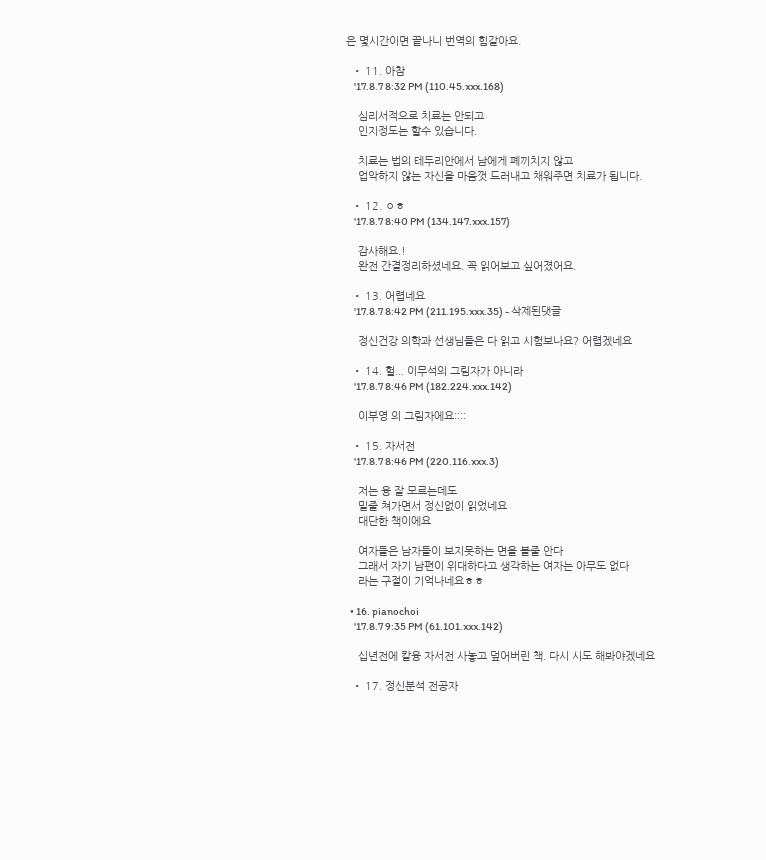은 몇시간이면 끝나니 번역의 힘같아요.

  • 11. 아참
    '17.8.7 8:32 PM (110.45.xxx.168)

    심리서적으로 치료는 안되고
    인지정도는 할수 있습니다.

    치료는 법의 테두리안에서 남에게 폐끼치지 않고
    업악하지 않는 자신을 마음껏 드러내고 채워주면 치료가 됩니다.

  • 12. ㅇㅎ
    '17.8.7 8:40 PM (134.147.xxx.157)

    감사해요.!
    완전 간결정리하셨네요. 꼭 읽어보고 싶어졌어요.

  • 13. 어렵네요
    '17.8.7 8:42 PM (211.195.xxx.35) - 삭제된댓글

    정신건강 의학과 선생님들은 다 읽고 시험보나요? 어렵겠네요

  • 14. 헐... 이무석의 그림자가 아니라
    '17.8.7 8:46 PM (182.224.xxx.142)

    이부영 의 그림자에요::::

  • 15. 자서전
    '17.8.7 8:46 PM (220.116.xxx.3)

    저는 융 잘 모르는데도
    밑줄 쳐가면서 정신없이 읽었네요
    대단한 책이에요

    여자들은 남자들이 보지못하는 면을 볼줄 안다
    그래서 자기 남편이 위대하다고 생각하는 여자는 아무도 없다
    라는 구절이 기억나네요ㅎㅎ

  • 16. pianochoi
    '17.8.7 9:35 PM (61.101.xxx.142)

    십년전에 칼융 자서전 사놓고 덮어버린 책. 다시 시도 해봐야겠네요

  • 17. 정신분석 전공자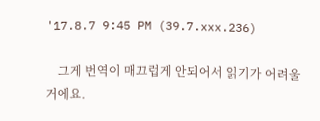'17.8.7 9:45 PM (39.7.xxx.236)

    그게 번역이 매끄럽게 안되어서 읽기가 어려울거에요.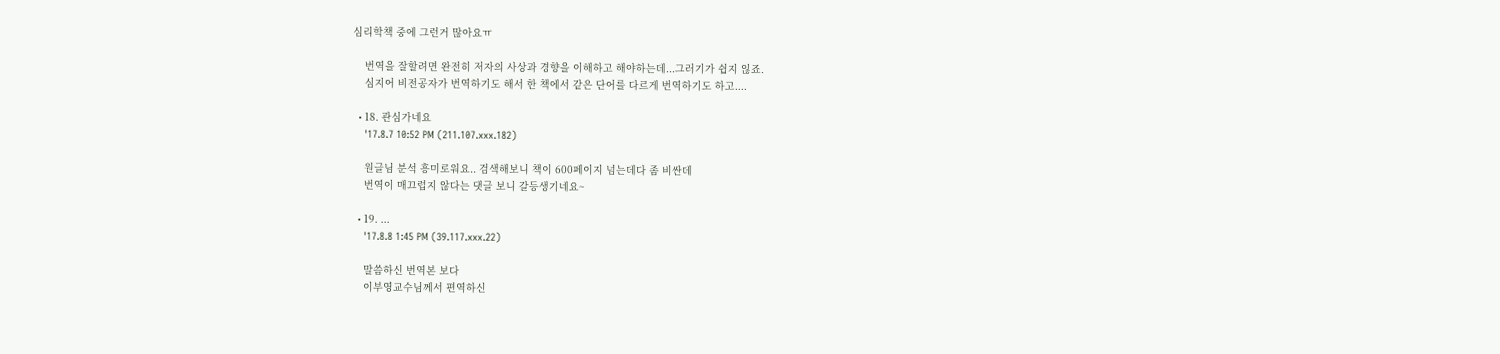심리학책 중에 그런거 많아요ㅠ

    번역을 잘할려면 완전히 저자의 사상과 경향을 이해하고 해야하는데...그러기가 쉽지 읺죠.
    심지어 비전공자가 번역하기도 해서 한 책에서 같은 단어를 다르게 번역하기도 하고....

  • 18. 관심가네요
    '17.8.7 10:52 PM (211.107.xxx.182)

    원글님 분석 흥미로워요.. 검색해보니 책이 600페이지 넘는데다 좀 비싼데
    번역이 매끄럽지 않다는 댓글 보니 갈등생기네요~

  • 19. ...
    '17.8.8 1:45 PM (39.117.xxx.22)

    말씀하신 번역본 보다
    이부영교수님께서 편역하신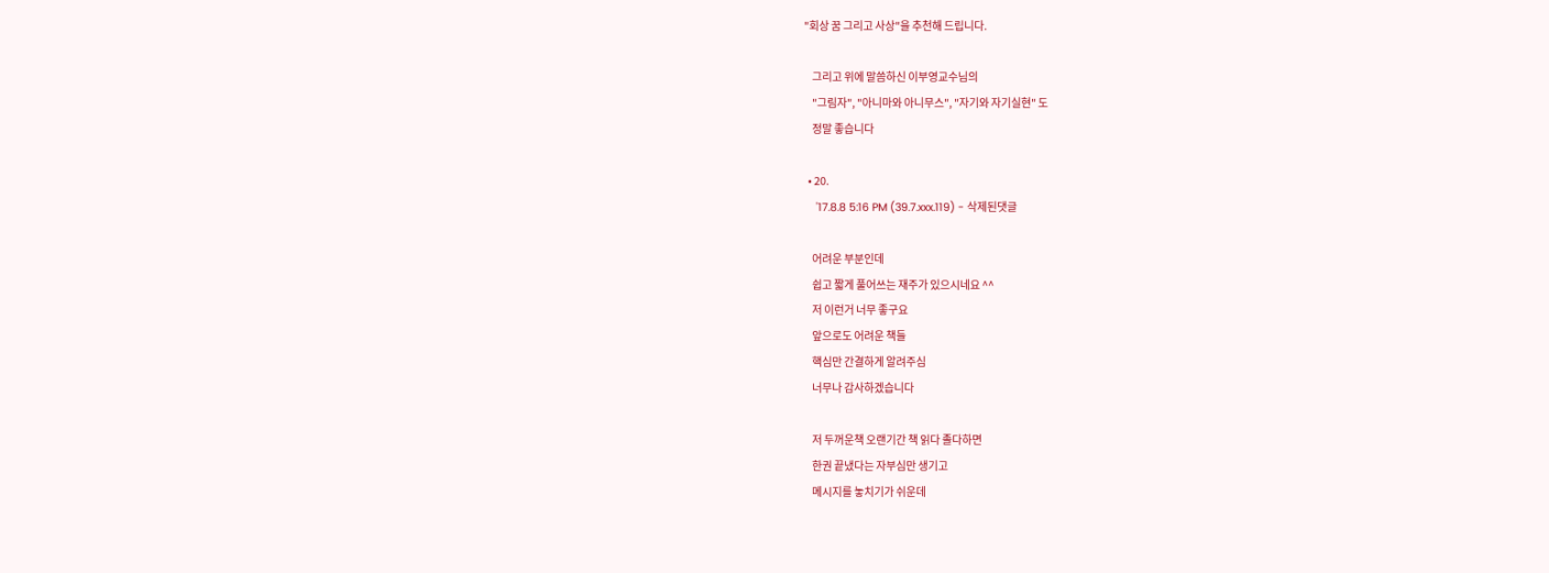"회상 꿈 그리고 사상"을 추천해 드립니다.

    그리고 위에 말씀하신 이부영교수님의
    "그림자", "아니마와 아니무스", "자기와 자기실현" 도
    정말 좋습니다

  • 20.
    '17.8.8 5:16 PM (39.7.xxx.119) - 삭제된댓글

    어려운 부분인데
    쉽고 짧게 풀어쓰는 재주가 있으시네요 ^^
    저 이런거 너무 좋구요
    앞으로도 어려운 책들
    핵심만 간결하게 알려주심
    너무나 감사하겠습니다

    저 두꺼운책 오랜기간 책 읽다 졸다하면
    한권 끝냈다는 자부심만 생기고
    메시지를 놓치기가 쉬운데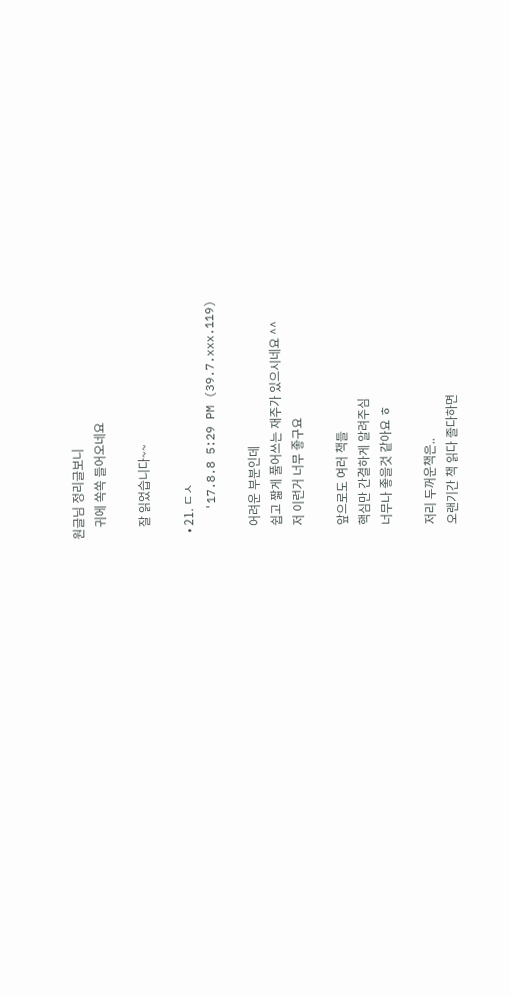원글님 정리글보니
    귀에 쏙쏙 들어오네요

    잘 읽었습니다~~

  • 21. ㄷㅅ
    '17.8.8 5:29 PM (39.7.xxx.119)

    어려운 부분인데
    쉽고 짧게 풀어쓰는 재주가 있으시네요 ^^
    저 이런거 너무 좋구요

    앞으로도 여러 책들
    핵심만 간결하게 알려주심
    너무나 좋을것 같아요 ㅎ

    저리 두꺼운책은..
    오랜기간 책 읽다 졸다하면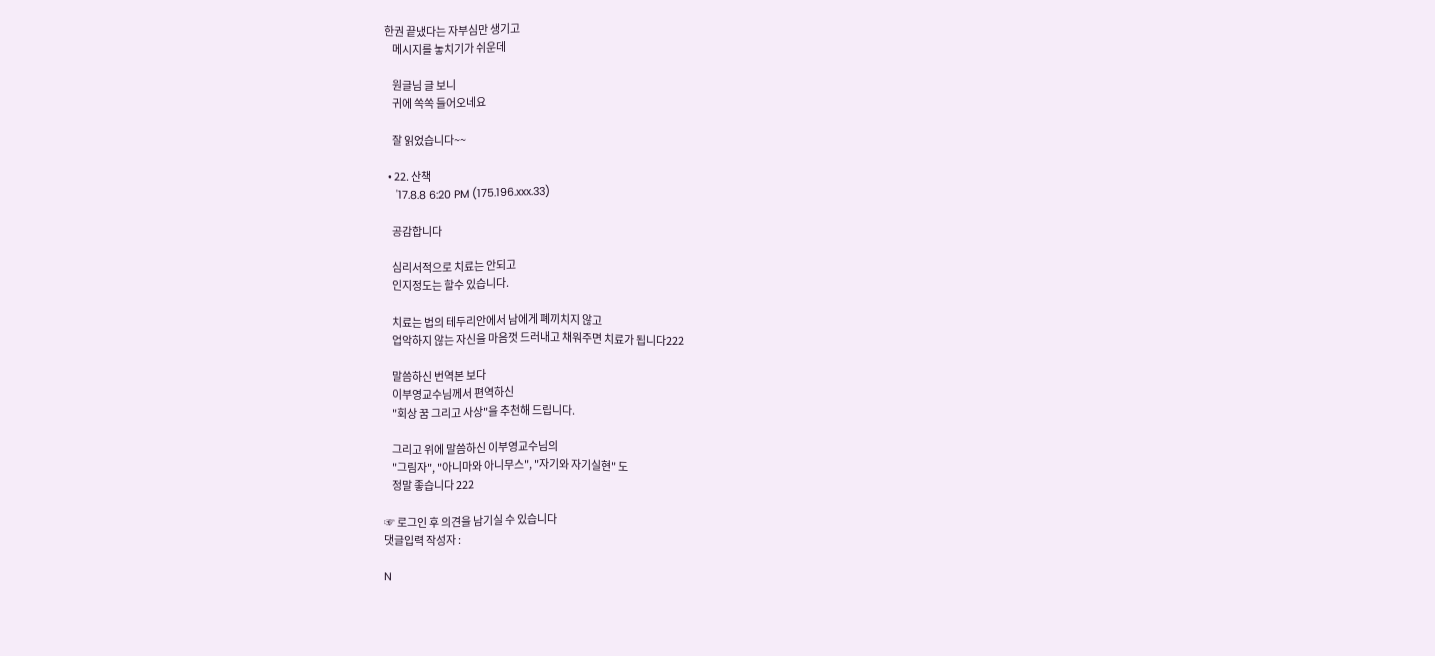한권 끝냈다는 자부심만 생기고
    메시지를 놓치기가 쉬운데

    원글님 글 보니
    귀에 쏙쏙 들어오네요

    잘 읽었습니다~~

  • 22. 산책
    '17.8.8 6:20 PM (175.196.xxx.33)

    공감합니다

    심리서적으로 치료는 안되고
    인지정도는 할수 있습니다.

    치료는 법의 테두리안에서 남에게 폐끼치지 않고
    업악하지 않는 자신을 마음껏 드러내고 채워주면 치료가 됩니다222

    말씀하신 번역본 보다
    이부영교수님께서 편역하신
    "회상 꿈 그리고 사상"을 추천해 드립니다.

    그리고 위에 말씀하신 이부영교수님의
    "그림자", "아니마와 아니무스", "자기와 자기실현" 도
    정말 좋습니다 222

☞ 로그인 후 의견을 남기실 수 있습니다
댓글입력 작성자 :

N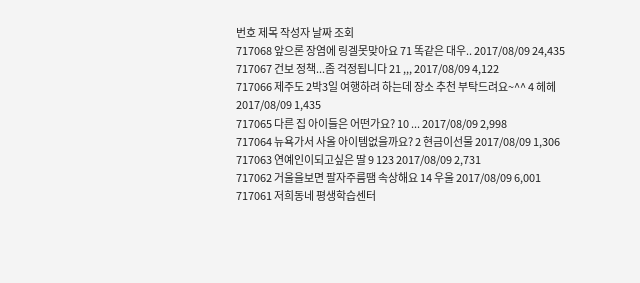번호 제목 작성자 날짜 조회
717068 앞으론 장염에 링겔못맞아요 71 똑같은 대우.. 2017/08/09 24,435
717067 건보 정책...좀 걱정됩니다 21 ,,, 2017/08/09 4,122
717066 제주도 2박3일 여행하려 하는데 장소 추천 부탁드려요~^^ 4 헤헤 2017/08/09 1,435
717065 다른 집 아이들은 어떤가요? 10 ... 2017/08/09 2,998
717064 뉴욕가서 사올 아이템없을까요? 2 현금이선물 2017/08/09 1,306
717063 연예인이되고싶은 딸 9 123 2017/08/09 2,731
717062 거울을보면 팔자주름땜 속상해요 14 우울 2017/08/09 6,001
717061 저희동네 평생학습센터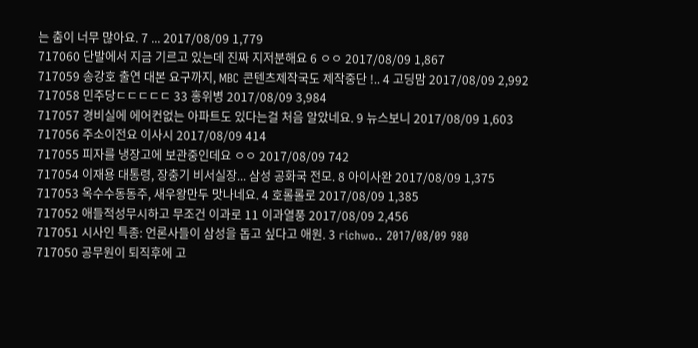는 춤이 너무 많아요. 7 ... 2017/08/09 1,779
717060 단발에서 지금 기르고 있는데 진짜 지저분해요 6 ㅇㅇ 2017/08/09 1,867
717059 송강호 출연 대본 요구까지, MBC 콘텐츠제작국도 제작중단 !.. 4 고딩맘 2017/08/09 2,992
717058 민주당ㄷㄷㄷㄷㄷ 33 홍위병 2017/08/09 3,984
717057 경비실에 에어컨없는 아파트도 있다는걸 처음 알았네요. 9 뉴스보니 2017/08/09 1,603
717056 주소이전요 이사시 2017/08/09 414
717055 피자를 냉장고에 보관중인데요 ㅇㅇ 2017/08/09 742
717054 이재용 대통령, 장충기 비서실장... 삼성 공화국 전모. 8 아이사완 2017/08/09 1,375
717053 옥수수동동주, 새우왕만두 맛나네요. 4 호롤롤로 2017/08/09 1,385
717052 애들적성무시하고 무조건 이과로 11 이과열풍 2017/08/09 2,456
717051 시사인 특종: 언론사들이 삼성을 돕고 싶다고 애원. 3 richwo.. 2017/08/09 980
717050 공무원이 퇴직후에 고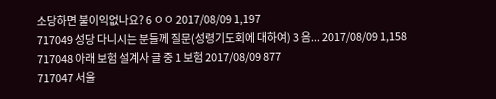소당하면 불이익없나요? 6 ㅇㅇ 2017/08/09 1,197
717049 성당 다니시는 분들께 질문(성령기도회에 대하여) 3 음... 2017/08/09 1,158
717048 아래 보험 설계사 글 중 1 보험 2017/08/09 877
717047 서울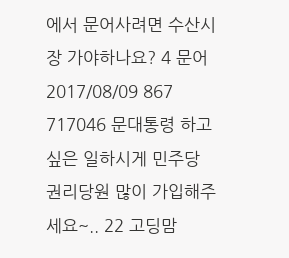에서 문어사려면 수산시장 가야하나요? 4 문어 2017/08/09 867
717046 문대통령 하고 싶은 일하시게 민주당 권리당원 많이 가입해주세요~.. 22 고딩맘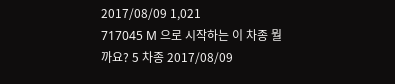2017/08/09 1,021
717045 M 으로 시작하는 이 차종 뭘까요? 5 차종 2017/08/09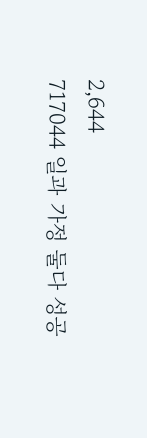2,644
717044 일과 가정 둘다 성공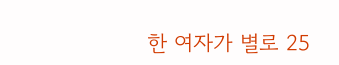한 여자가 별로 25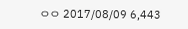ㅇㅇ 2017/08/09 6,443